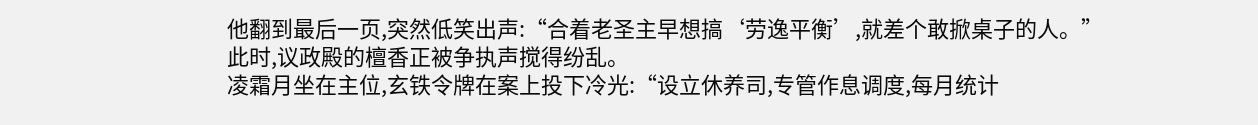他翻到最后一页,突然低笑出声:“合着老圣主早想搞‘劳逸平衡’,就差个敢掀桌子的人。”
此时,议政殿的檀香正被争执声搅得纷乱。
凌霜月坐在主位,玄铁令牌在案上投下冷光:“设立休养司,专管作息调度,每月统计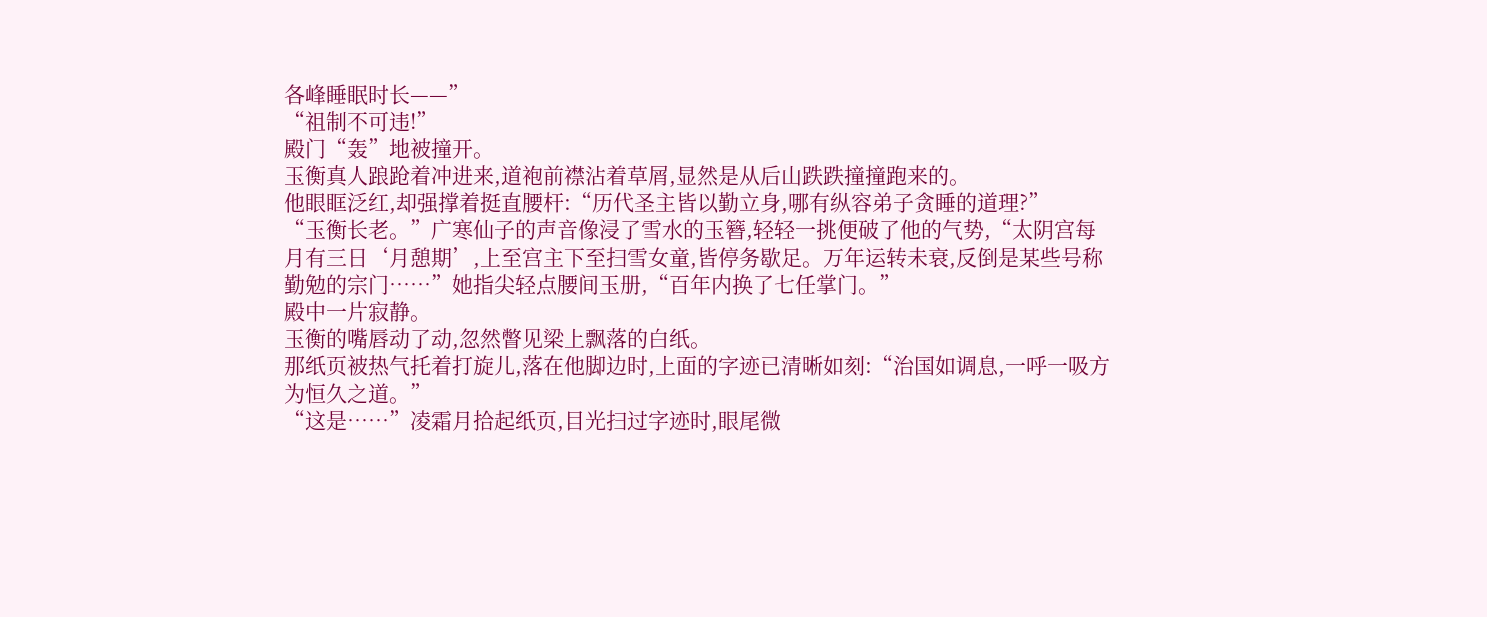各峰睡眠时长——”
“祖制不可违!”
殿门“轰”地被撞开。
玉衡真人踉跄着冲进来,道袍前襟沾着草屑,显然是从后山跌跌撞撞跑来的。
他眼眶泛红,却强撑着挺直腰杆:“历代圣主皆以勤立身,哪有纵容弟子贪睡的道理?”
“玉衡长老。”广寒仙子的声音像浸了雪水的玉簪,轻轻一挑便破了他的气势,“太阴宫每月有三日‘月憩期’,上至宫主下至扫雪女童,皆停务歇足。万年运转未衰,反倒是某些号称勤勉的宗门……”她指尖轻点腰间玉册,“百年内换了七任掌门。”
殿中一片寂静。
玉衡的嘴唇动了动,忽然瞥见梁上飘落的白纸。
那纸页被热气托着打旋儿,落在他脚边时,上面的字迹已清晰如刻:“治国如调息,一呼一吸方为恒久之道。”
“这是……”凌霜月拾起纸页,目光扫过字迹时,眼尾微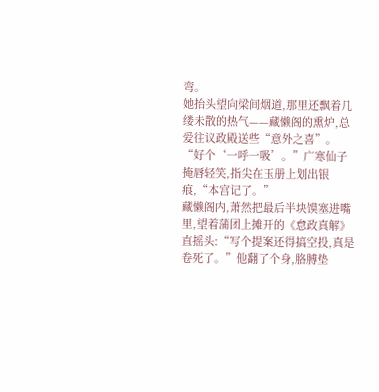弯。
她抬头望向梁间烟道,那里还飘着几缕未散的热气——藏懒阁的熏炉,总爱往议政殿送些“意外之喜”。
“好个‘一呼一吸’。”广寒仙子掩唇轻笑,指尖在玉册上划出银痕,“本宫记了。”
藏懒阁内,萧然把最后半块馍塞进嘴里,望着蒲团上摊开的《怠政真解》直摇头:“写个提案还得搞空投,真是卷死了。”他翻了个身,胳膊垫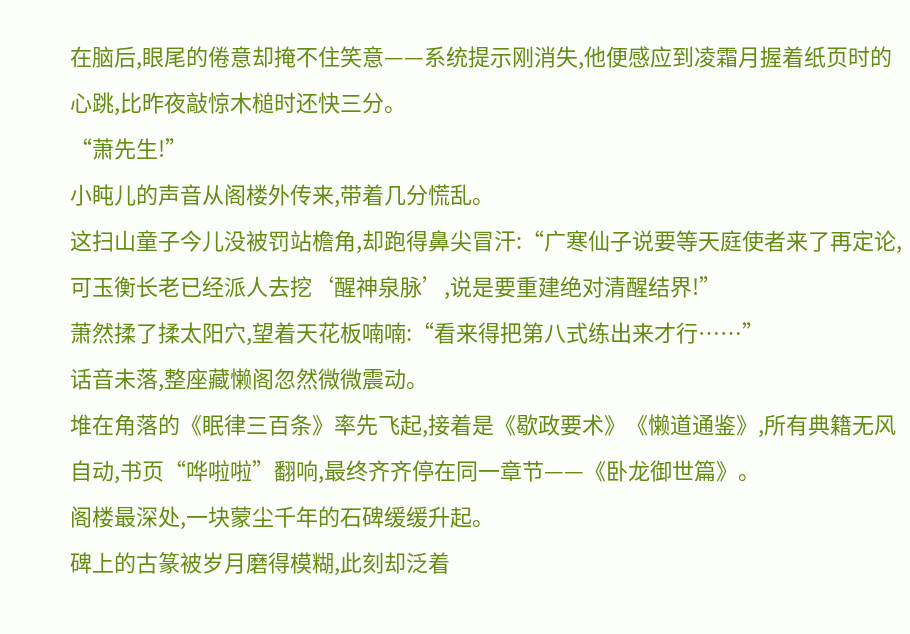在脑后,眼尾的倦意却掩不住笑意——系统提示刚消失,他便感应到凌霜月握着纸页时的心跳,比昨夜敲惊木槌时还快三分。
“萧先生!”
小盹儿的声音从阁楼外传来,带着几分慌乱。
这扫山童子今儿没被罚站檐角,却跑得鼻尖冒汗:“广寒仙子说要等天庭使者来了再定论,可玉衡长老已经派人去挖‘醒神泉脉’,说是要重建绝对清醒结界!”
萧然揉了揉太阳穴,望着天花板喃喃:“看来得把第八式练出来才行……”
话音未落,整座藏懒阁忽然微微震动。
堆在角落的《眠律三百条》率先飞起,接着是《歇政要术》《懒道通鉴》,所有典籍无风自动,书页“哗啦啦”翻响,最终齐齐停在同一章节——《卧龙御世篇》。
阁楼最深处,一块蒙尘千年的石碑缓缓升起。
碑上的古篆被岁月磨得模糊,此刻却泛着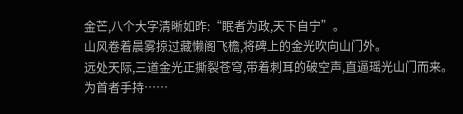金芒,八个大字清晰如昨:“眠者为政,天下自宁”。
山风卷着晨雾掠过藏懒阁飞檐,将碑上的金光吹向山门外。
远处天际,三道金光正撕裂苍穹,带着刺耳的破空声,直逼瑶光山门而来。
为首者手持……